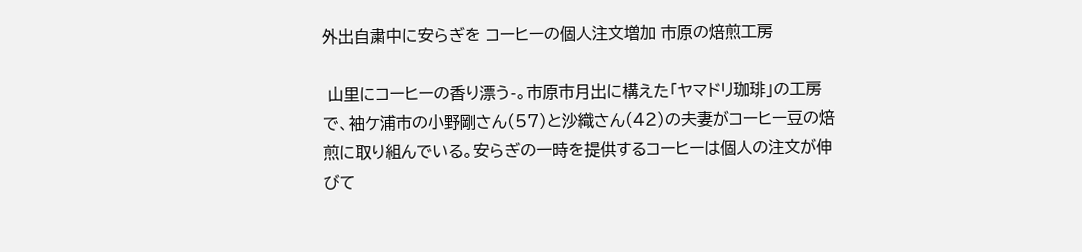外出自粛中に安らぎを コーヒーの個人注文増加 市原の焙煎工房

 山里にコーヒーの香り漂う-。市原市月出に構えた「ヤマドリ珈琲」の工房で、袖ケ浦市の小野剛さん(57)と沙織さん(42)の夫妻がコーヒー豆の焙煎に取り組んでいる。安らぎの一時を提供するコーヒーは個人の注文が伸びて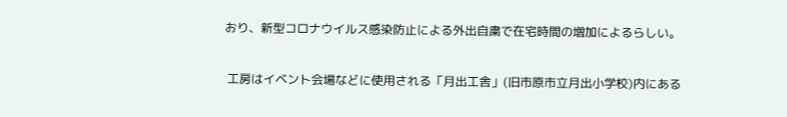おり、新型コロナウイルス感染防止による外出自粛で在宅時間の増加によるらしい。

 工房はイベント会場などに使用される「月出工舎」(旧市原市立月出小学校)内にある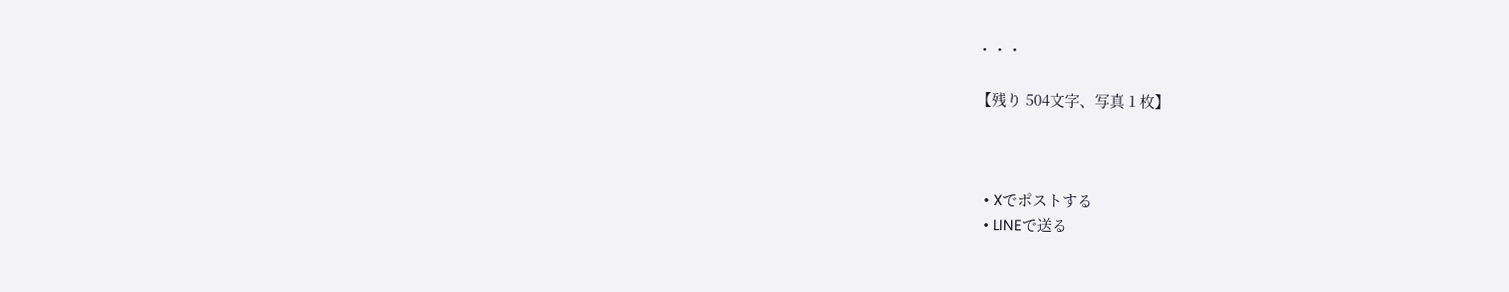・・・

【残り 504文字、写真 1 枚】



  • Xでポストする
  • LINEで送る